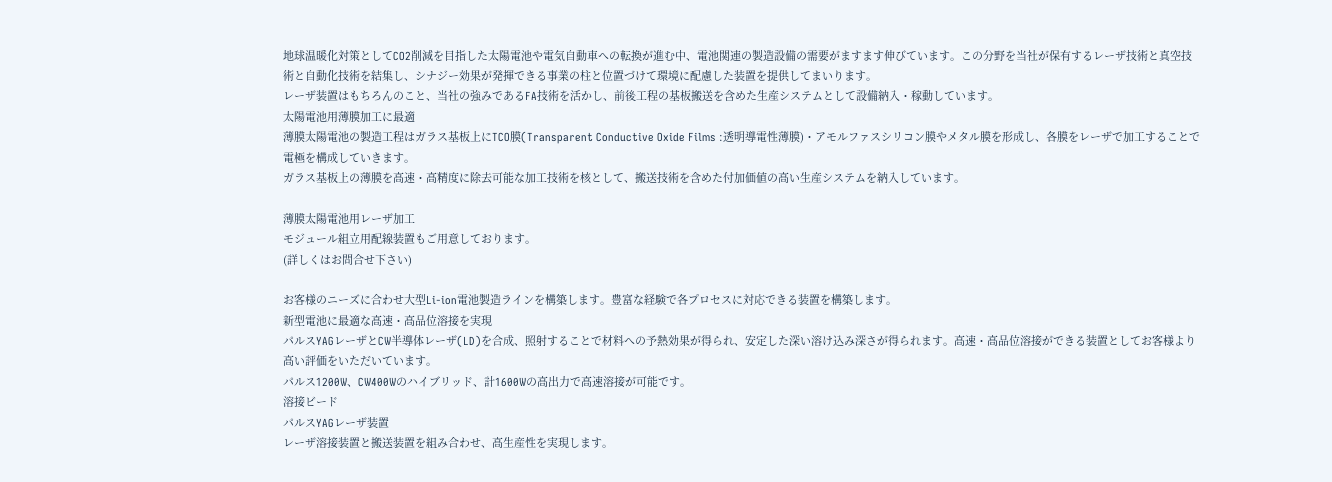地球温暖化対策としてCO2削減を目指した太陽電池や電気自動車への転換が進む中、電池関連の製造設備の需要がますます伸びています。この分野を当社が保有するレーザ技術と真空技術と自動化技術を結集し、シナジー効果が発揮できる事業の柱と位置づけて環境に配慮した装置を提供してまいります。
レーザ装置はもちろんのこと、当社の強みであるFA技術を活かし、前後工程の基板搬送を含めた生産システムとして設備納入・稼動しています。
太陽電池用薄膜加工に最適
薄膜太陽電池の製造工程はガラス基板上にTCO膜(Transparent Conductive Oxide Films :透明導電性薄膜)・アモルファスシリコン膜やメタル膜を形成し、各膜をレーザで加工することで電極を構成していきます。
ガラス基板上の薄膜を高速・高精度に除去可能な加工技術を核として、搬送技術を含めた付加価値の高い生産システムを納入しています。

薄膜太陽電池用レーザ加工
モジュール組立用配線装置もご用意しております。
(詳しくはお問合せ下さい)

お客様のニーズに合わせ大型Li-ion電池製造ラインを構築します。豊富な経験で各プロセスに対応できる装置を構築します。
新型電池に最適な高速・高品位溶接を実現
パルスYAGレーザとCW半導体レーザ(LD)を合成、照射することで材料への予熱効果が得られ、安定した深い溶け込み深さが得られます。高速・高品位溶接ができる装置としてお客様より高い評価をいただいています。
パルス1200W、CW400Wのハイブリッド、計1600Wの高出力で高速溶接が可能です。
溶接ビード
パルスYAGレーザ装置
レーザ溶接装置と搬送装置を組み合わせ、高生産性を実現します。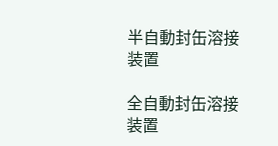半自動封缶溶接装置

全自動封缶溶接装置